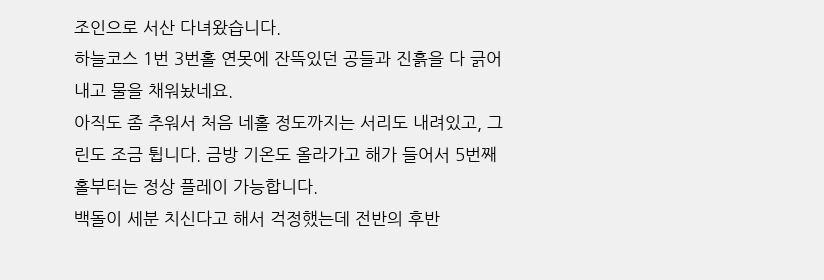조인으로 서산 다녀왔습니다.
하늘코스 1번 3번홀 연못에 잔뜩있던 공들과 진흙을 다 긁어내고 물을 채워놨네요.
아직도 좀 추워서 처음 네홀 정도까지는 서리도 내려있고, 그린도 조금 튑니다. 금방 기온도 올라가고 해가 들어서 5번째 홀부터는 정상 플레이 가능합니다.
백돌이 세분 치신다고 해서 걱정했는데 전반의 후반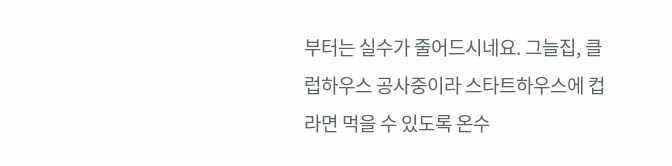부터는 실수가 줄어드시네요. 그늘집, 클럽하우스 공사중이라 스타트하우스에 컵라면 먹을 수 있도록 온수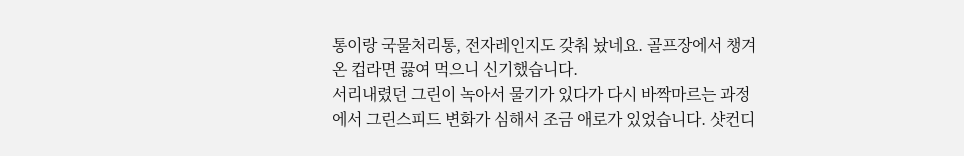통이랑 국물처리통, 전자레인지도 갖춰 놨네요. 골프장에서 챙겨온 컵라면 끓여 먹으니 신기했습니다.
서리내렸던 그린이 녹아서 물기가 있다가 다시 바짝마르는 과정에서 그린스피드 변화가 심해서 조금 애로가 있었습니다. 샷컨디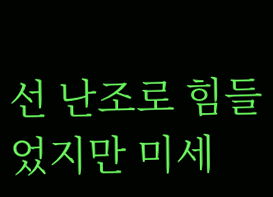선 난조로 힘들었지만 미세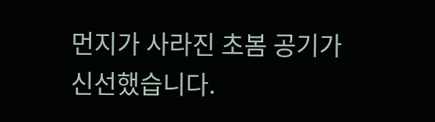먼지가 사라진 초봄 공기가 신선했습니다.